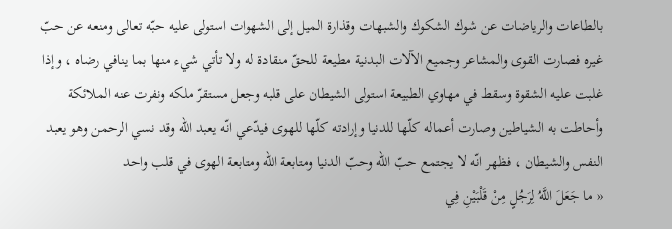بالطاعات والرياضات عن شوك الشكوك والشبهات وقذارة الميل إلى الشهوات استولى عليه حبّه تعالى ومنعه عن حبّ غيره فصارت القوى والمشاعر وجميع الآلات البدنية مطيعة للحقّ منقادة له ولا تأتي شيء منها بما ينافي رضاه ، وإذا غلبت عليه الشقوة وسقط في مهاوي الطبيعة استولى الشيطان على قلبه وجعل مستقرّ ملكه ونفرت عنه الملائكة وأحاطت به الشياطين وصارت أعماله كلّها للدنيا وإرادته كلّها للهوى فيدّعي انّه يعبد اللّه وقد نسي الرحمن وهو يعبد النفس والشيطان ، فظهر انّه لا يجتمع حبّ اللّه وحبّ الدنيا ومتابعة اللّه ومتابعة الهوى في قلب واحد
« ما جَعَلَ اللَّهُ لِرَجُلٍ مِنْ قَلْبَيْنِ فِي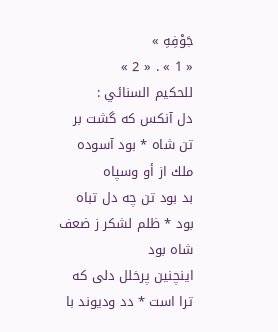جَوْفِهِ »
« 1 » . « 2 »
للحكيم السنائي :
دل آنكس كه گشت بر تن شاه * بود آسوده ملك از أو وسپاه
بد بود تن چه دل تباه بود * ظلم لشكر ز ضعف شاه بود
اينچنين پرخلل دلى كه ترا است * دد وديوند با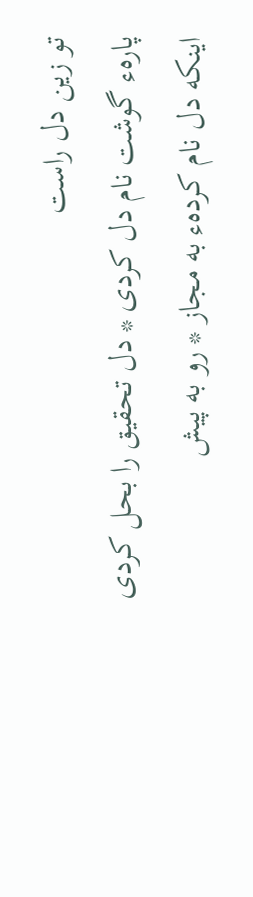تو زين دل راست
پارهء گوشت نام دل كردى * دل تحقيق را بحل كردى
اينكه دل نام كردهء به مجاز * رو به پيش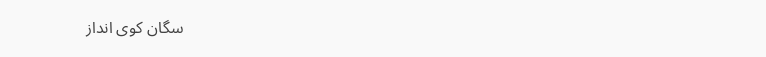سگان كوى انداز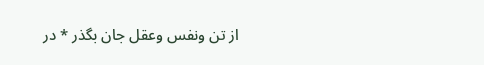از تن ونفس وعقل جان بگذر * در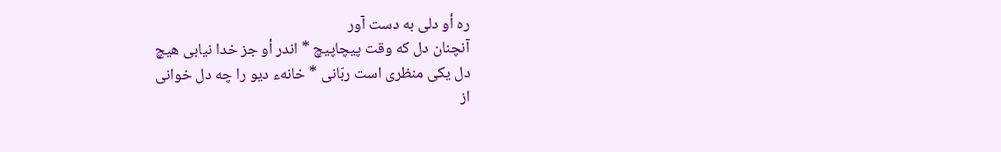ره أو دلى به دست آور
آنچنان دل كه وقت پيچاپيچ * اندر أو جز خدا نيابى هيچ
دل يكى منظرى است ربّانى * خانهء ديو را چه دل خوانى
از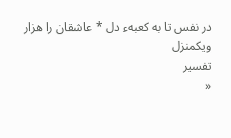در نفس تا به كعبهء دل * عاشقان را هزار ويكمنزل
تفسير
«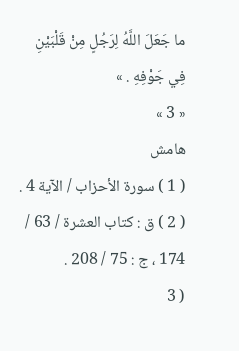ما جَعَلَ اللَّهُ لِرَجُلٍ مِنْ قَلْبَيْنِ فِي جَوْفِهِ . »
« 3 »
هامش
( 1 ) سورة الأحزاب / الآية 4 .
( 2 ) ق : كتاب العشرة / 63 / 174 ، ج : 75 / 208 .
( 3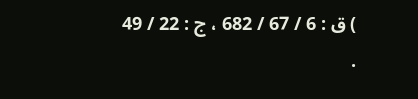) ق : 6 / 67 / 682 ، ج : 22 / 49 .